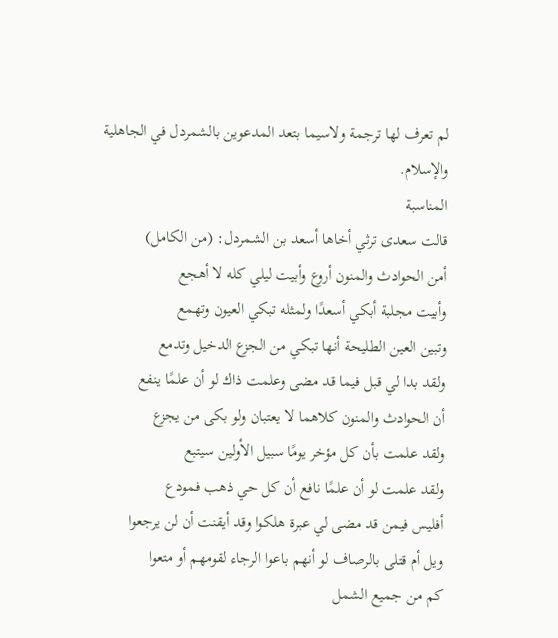لم تعرف لها ترجمة ولاسيما بتعد المدعوين بالشمردل في الجاهلية والإسلام.
المناسبة
قالت سعدى ترثي أخاها أسعد بن الشمردل: (من الكامل)
أمن الحوادث والمنون أروع وأبيت ليلي كله لا أهجع
وأبيت مجلبة أبكي أسعدًا ولمثله تبكي العيون وتهمع
وتبين العين الطليحة أنها تبكي من الجزع الدخيل وتدمع
ولقد بدا لي قبل فيما قد مضى وعلمت ذاك لو أن علمًا ينفع
أن الحوادث والمنون كلاهما لا يعتبان ولو بكى من يجزع
ولقد علمت بأن كل مؤخر يومًا سبيل الأولين سيتبع
ولقد علمت لو أن علمًا نافع أن كل حي ذهب فمودع
أفليس فيمن قد مضى لي عبرة هلكوا وقد أيقنت أن لن يرجعوا
ويل أم قتلى بالرصاف لو أنهم باعوا الرجاء لقومهم أو متعوا
كم من جميع الشمل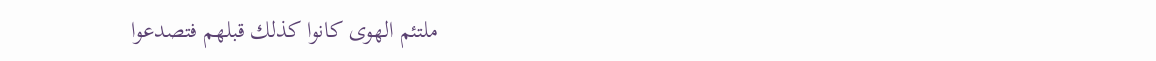ملتئم الهوى كانوا كذلك قبلهم فتصدعوا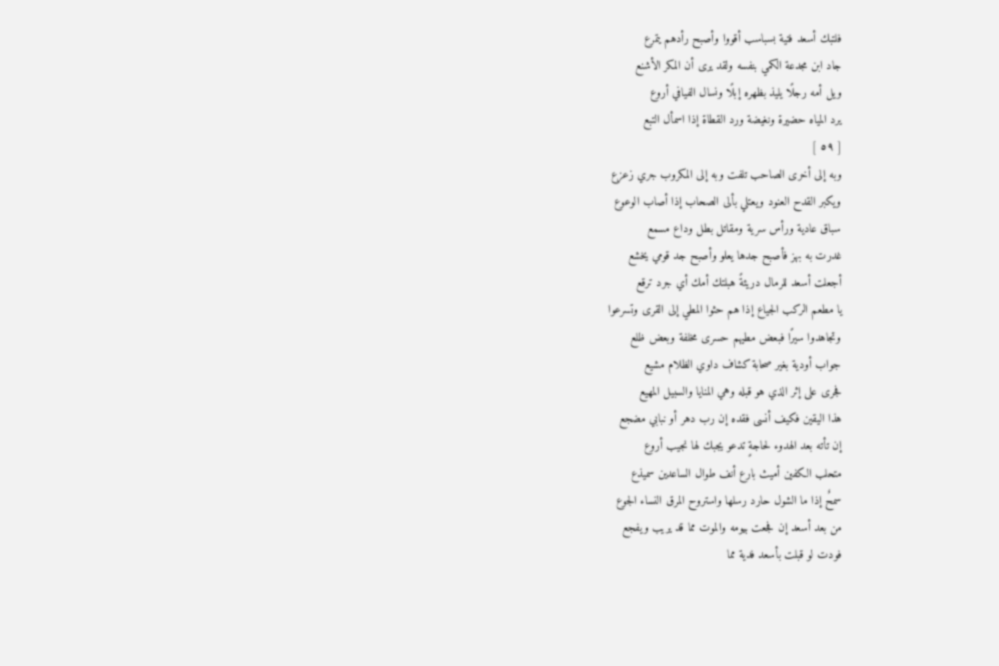فلتبك أسعد فتية بسباسب أقووا وأصبح رأدهم يتمرع
جاد ابن مجدعة الكمي بنفسه ولقد يرى أن المكر الأشنع
ويل أمه رجلًا يليذ بظهره إبلًا ونسال الفيافي أروع
يرد المياه حضيرة ونغيضة ورد القطاة إذا اسمأل التبع
[ ٥٩ ]
وبه إلى أخرى الصاحب تلفت وبه إلى المكروب جري زعزع
ويكبر القدح العنود ويعتلي بألى الصحاب إذا أصاب الوعوع
سباق عادية ورأس سرية ومقاتل بطل وداع مسمع
غدرت به بهز فأصبح جدها يعلو وأصبح جد قومي يخشع
أجعلت أسعد للرمال دريئةً هبلتك أمك أي جرد ترقع
يا مطعم الركب الجياع إذا هم حثوا المطي إلى القرى وتسرعوا
وتجاهدوا سيرًا فبعض مطيهم حسرى مخلفة وبعض ظلع
جواب أودية بغير صحابة كشاف داوي الظلام مشيع
فجرى على إثر الذي هو قبله وهي المنايا والسبيل المهيع
هذا اليقين فكيف أنسى فقده إن رب دهر أو نبابي مضجع
إن تأته بعد الهدوء لحاجةٍ تدعو يجبك لها نجيب أروع
متحلب الكفين أميث بارع أنف طوال الساعدين سميذع
سمحٌ إذا ما الشول حارد رسلها واستروح المرق النساء الجوع
من بعد أسعد إن فجعت بيومه والموت مما قد يريب ويفجع
فودت لو قبلت بأسعد فدية مما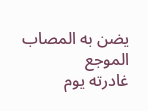يضن به المصاب الموجع
غادرته يوم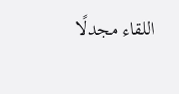اللقاء مجدلًا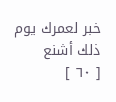خبر لعمرك يوم ذلك أشنع
[ ٦٠ ]